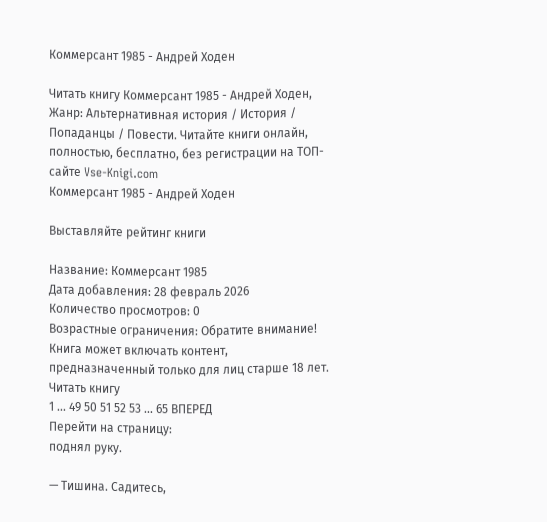Коммерсант 1985 - Андрей Ходен

Читать книгу Коммерсант 1985 - Андрей Ходен, Жанр: Альтернативная история / История / Попаданцы / Повести. Читайте книги онлайн, полностью, бесплатно, без регистрации на ТОП-сайте Vse-Knigi.com
Коммерсант 1985 - Андрей Ходен

Выставляйте рейтинг книги

Название: Коммерсант 1985
Дата добавления: 28 февраль 2026
Количество просмотров: 0
Возрастные ограничения: Обратите внимание! Книга может включать контент, предназначенный только для лиц старше 18 лет.
Читать книгу
1 ... 49 50 51 52 53 ... 65 ВПЕРЕД
Перейти на страницу:
поднял руку.

— Тишина. Садитесь,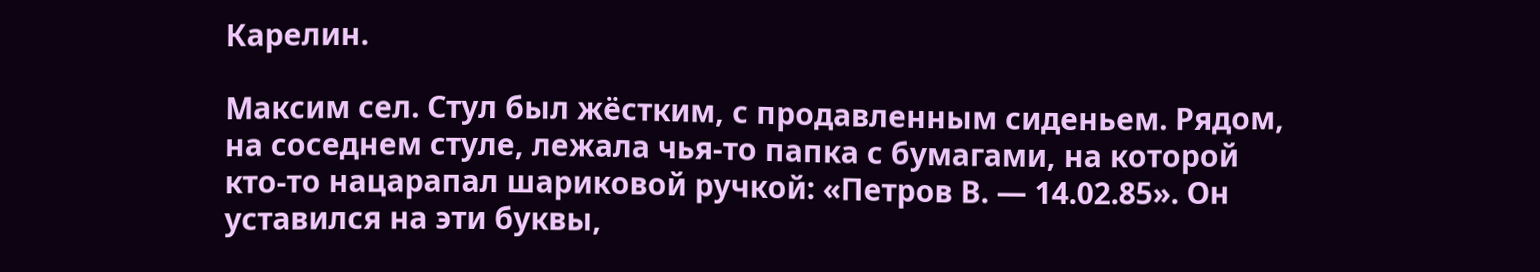Карелин.

Максим сел. Стул был жёстким, с продавленным сиденьем. Рядом, на соседнем стуле, лежала чья-то папка с бумагами, на которой кто-то нацарапал шариковой ручкой: «Петров В. — 14.02.85». Он уставился на эти буквы,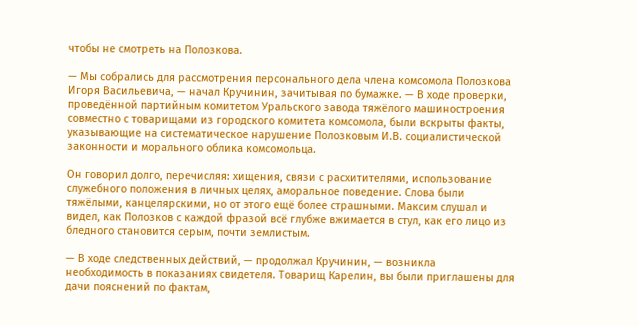чтобы не смотреть на Полозкова.

— Мы собрались для рассмотрения персонального дела члена комсомола Полозкова Игоря Васильевича, — начал Кручинин, зачитывая по бумажке. — В ходе проверки, проведённой партийным комитетом Уральского завода тяжёлого машиностроения совместно с товарищами из городского комитета комсомола, были вскрыты факты, указывающие на систематическое нарушение Полозковым И.В. социалистической законности и морального облика комсомольца.

Он говорил долго, перечисляя: хищения, связи с расхитителями, использование служебного положения в личных целях, аморальное поведение. Слова были тяжёлыми, канцелярскими, но от этого ещё более страшными. Максим слушал и видел, как Полозков с каждой фразой всё глубже вжимается в стул, как его лицо из бледного становится серым, почти землистым.

— В ходе следственных действий, — продолжал Кручинин, — возникла необходимость в показаниях свидетеля. Товарищ Карелин, вы были приглашены для дачи пояснений по фактам,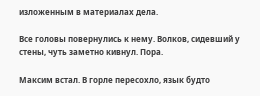изложенным в материалах дела.

Все головы повернулись к нему. Волков, сидевший у стены, чуть заметно кивнул. Пора.

Максим встал. В горле пересохло, язык будто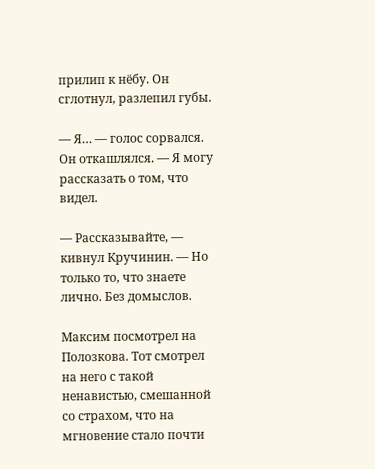прилип к нёбу. Он сглотнул, разлепил губы.

— Я… — голос сорвался. Он откашлялся. — Я могу рассказать о том, что видел.

— Рассказывайте, — кивнул Кручинин. — Но только то, что знаете лично. Без домыслов.

Максим посмотрел на Полозкова. Тот смотрел на него с такой ненавистью, смешанной со страхом, что на мгновение стало почти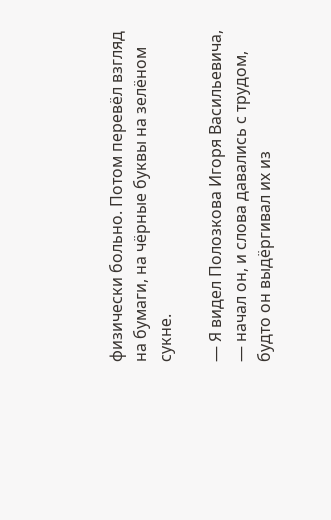физически больно. Потом перевёл взгляд на бумаги, на чёрные буквы на зелёном сукне.

— Я видел Полозкова Игоря Васильевича, — начал он, и слова давались с трудом, будто он выдёргивал их из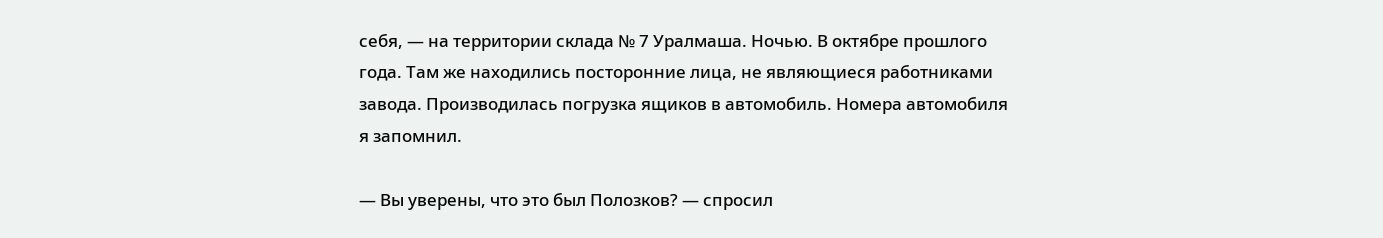себя, — на территории склада № 7 Уралмаша. Ночью. В октябре прошлого года. Там же находились посторонние лица, не являющиеся работниками завода. Производилась погрузка ящиков в автомобиль. Номера автомобиля я запомнил.

— Вы уверены, что это был Полозков? — спросил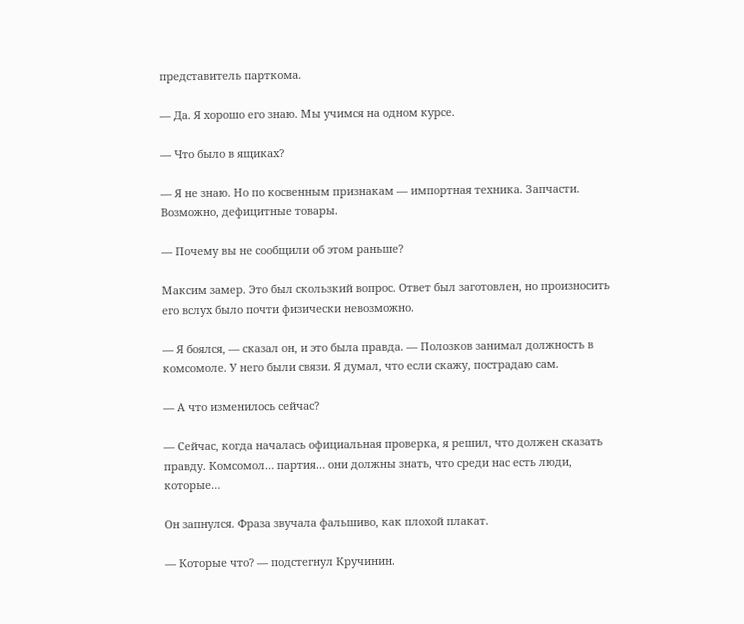представитель парткома.

— Да. Я хорошо его знаю. Мы учимся на одном курсе.

— Что было в ящиках?

— Я не знаю. Но по косвенным признакам — импортная техника. Запчасти. Возможно, дефицитные товары.

— Почему вы не сообщили об этом раньше?

Максим замер. Это был скользкий вопрос. Ответ был заготовлен, но произносить его вслух было почти физически невозможно.

— Я боялся, — сказал он, и это была правда. — Полозков занимал должность в комсомоле. У него были связи. Я думал, что если скажу, пострадаю сам.

— А что изменилось сейчас?

— Сейчас, когда началась официальная проверка, я решил, что должен сказать правду. Комсомол… партия… они должны знать, что среди нас есть люди, которые…

Он запнулся. Фраза звучала фальшиво, как плохой плакат.

— Которые что? — подстегнул Кручинин.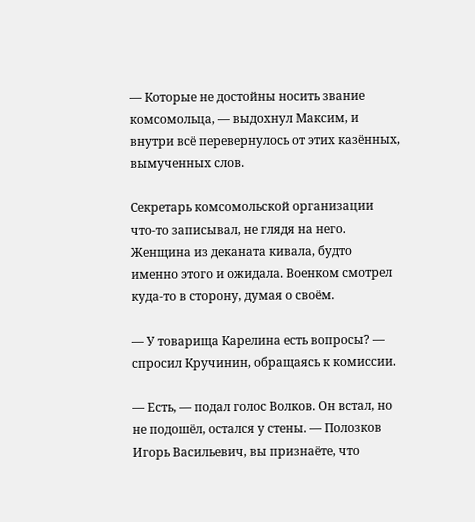— Которые не достойны носить звание комсомольца, — выдохнул Максим, и внутри всё перевернулось от этих казённых, вымученных слов.

Секретарь комсомольской организации что-то записывал, не глядя на него. Женщина из деканата кивала, будто именно этого и ожидала. Военком смотрел куда-то в сторону, думая о своём.

— У товарища Карелина есть вопросы? — спросил Кручинин, обращаясь к комиссии.

— Есть, — подал голос Волков. Он встал, но не подошёл, остался у стены. — Полозков Игорь Васильевич, вы признаёте, что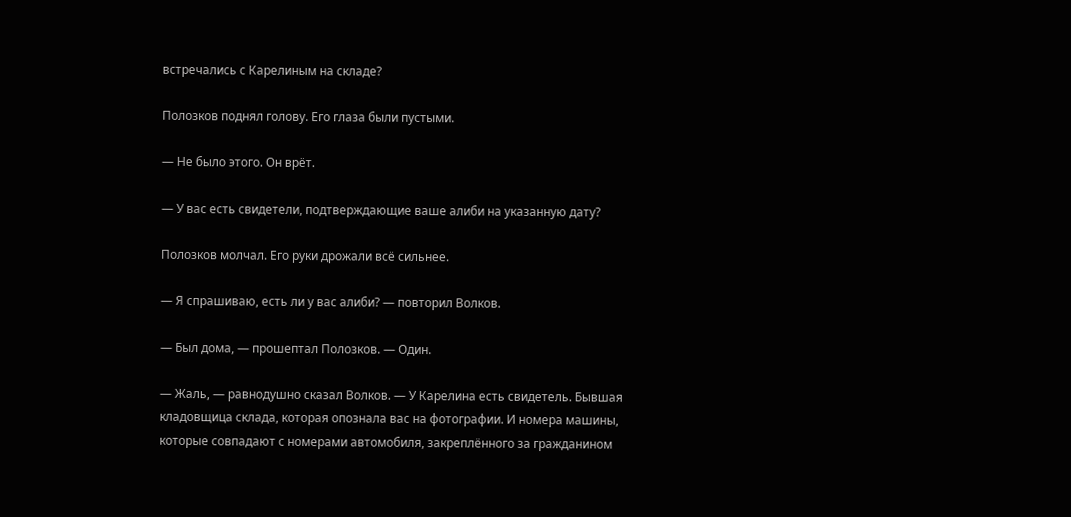встречались с Карелиным на складе?

Полозков поднял голову. Его глаза были пустыми.

— Не было этого. Он врёт.

— У вас есть свидетели, подтверждающие ваше алиби на указанную дату?

Полозков молчал. Его руки дрожали всё сильнее.

— Я спрашиваю, есть ли у вас алиби? — повторил Волков.

— Был дома, — прошептал Полозков. — Один.

— Жаль, — равнодушно сказал Волков. — У Карелина есть свидетель. Бывшая кладовщица склада, которая опознала вас на фотографии. И номера машины, которые совпадают с номерами автомобиля, закреплённого за гражданином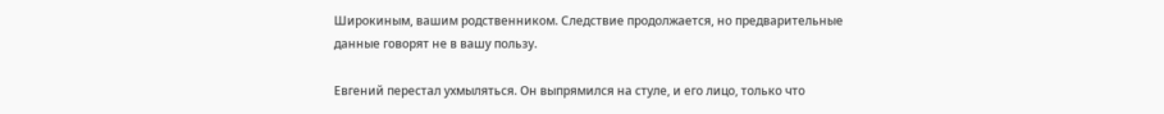Широкиным, вашим родственником. Следствие продолжается, но предварительные данные говорят не в вашу пользу.

Евгений перестал ухмыляться. Он выпрямился на стуле, и его лицо, только что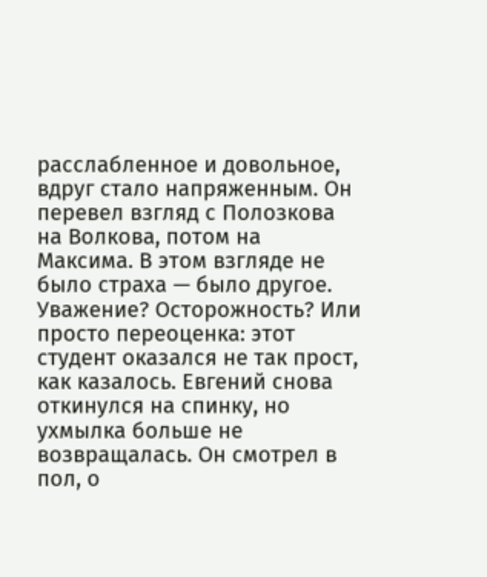расслабленное и довольное, вдруг стало напряженным. Он перевел взгляд с Полозкова на Волкова, потом на Максима. В этом взгляде не было страха — было другое. Уважение? Осторожность? Или просто переоценка: этот студент оказался не так прост, как казалось. Евгений снова откинулся на спинку, но ухмылка больше не возвращалась. Он смотрел в пол, о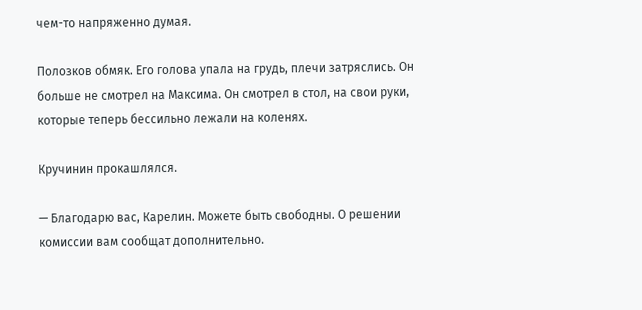чем-то напряженно думая.

Полозков обмяк. Его голова упала на грудь, плечи затряслись. Он больше не смотрел на Максима. Он смотрел в стол, на свои руки, которые теперь бессильно лежали на коленях.

Кручинин прокашлялся.

— Благодарю вас, Карелин. Можете быть свободны. О решении комиссии вам сообщат дополнительно.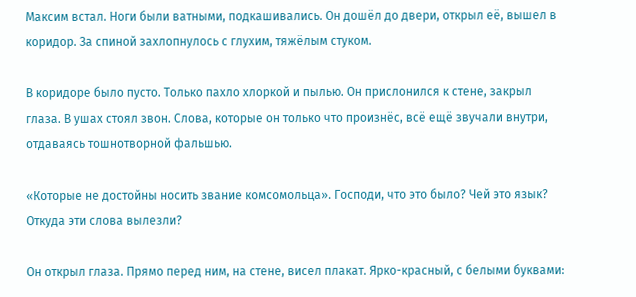Максим встал. Ноги были ватными, подкашивались. Он дошёл до двери, открыл её, вышел в коридор. За спиной захлопнулось с глухим, тяжёлым стуком.

В коридоре было пусто. Только пахло хлоркой и пылью. Он прислонился к стене, закрыл глаза. В ушах стоял звон. Слова, которые он только что произнёс, всё ещё звучали внутри, отдаваясь тошнотворной фальшью.

«Которые не достойны носить звание комсомольца». Господи, что это было? Чей это язык? Откуда эти слова вылезли?

Он открыл глаза. Прямо перед ним, на стене, висел плакат. Ярко-красный, с белыми буквами: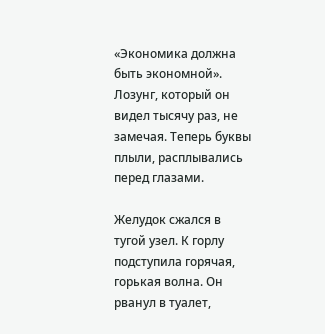«Экономика должна быть экономной». Лозунг, который он видел тысячу раз, не замечая. Теперь буквы плыли, расплывались перед глазами.

Желудок сжался в тугой узел. К горлу подступила горячая, горькая волна. Он рванул в туалет,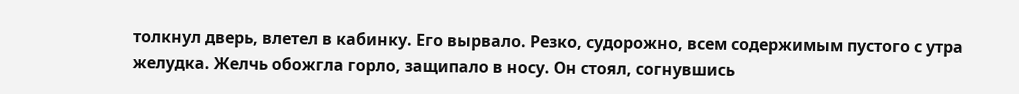толкнул дверь, влетел в кабинку. Его вырвало. Резко, судорожно, всем содержимым пустого с утра желудка. Желчь обожгла горло, защипало в носу. Он стоял, согнувшись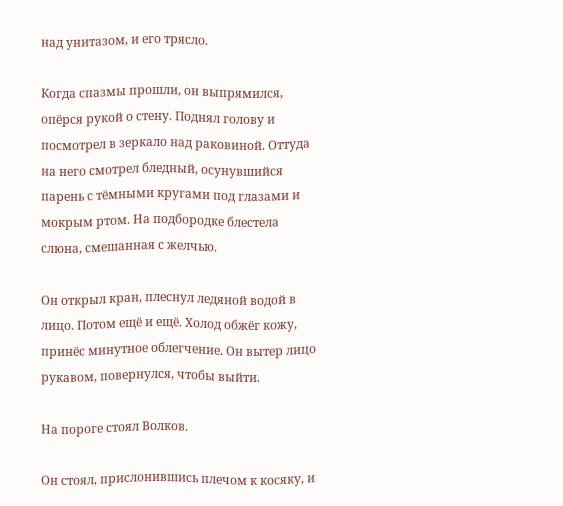над унитазом, и его трясло.

Когда спазмы прошли, он выпрямился, опёрся рукой о стену. Поднял голову и посмотрел в зеркало над раковиной. Оттуда на него смотрел бледный, осунувшийся парень с тёмными кругами под глазами и мокрым ртом. На подбородке блестела слюна, смешанная с желчью.

Он открыл кран, плеснул ледяной водой в лицо. Потом ещё и ещё. Холод обжёг кожу, принёс минутное облегчение. Он вытер лицо рукавом, повернулся, чтобы выйти.

На пороге стоял Волков.

Он стоял, прислонившись плечом к косяку, и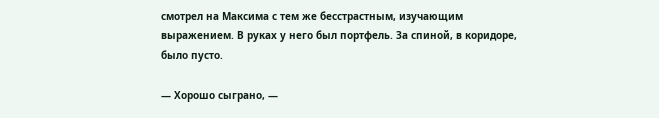смотрел на Максима с тем же бесстрастным, изучающим выражением. В руках у него был портфель. За спиной, в коридоре, было пусто.

— Хорошо сыграно, —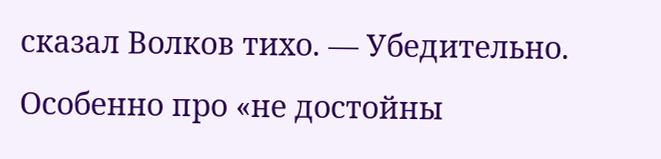сказал Волков тихо. — Убедительно. Особенно про «не достойны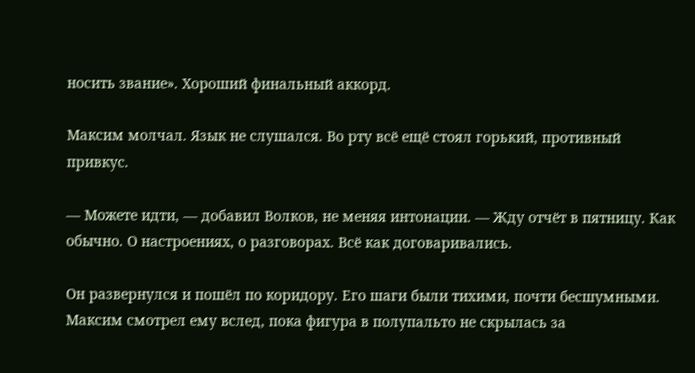носить звание». Хороший финальный аккорд.

Максим молчал. Язык не слушался. Во рту всё ещё стоял горький, противный привкус.

— Можете идти, — добавил Волков, не меняя интонации. — Жду отчёт в пятницу. Как обычно. О настроениях, о разговорах. Всё как договаривались.

Он развернулся и пошёл по коридору. Его шаги были тихими, почти бесшумными. Максим смотрел ему вслед, пока фигура в полупальто не скрылась за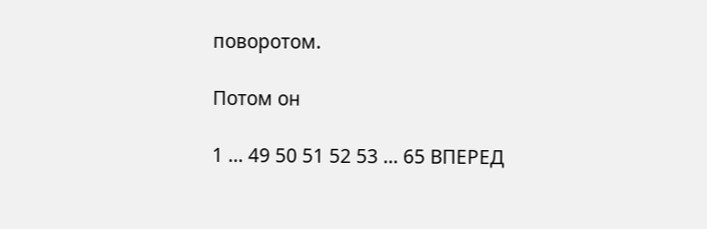поворотом.

Потом он

1 ... 49 50 51 52 53 ... 65 ВПЕРЕД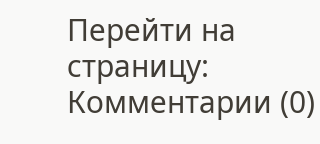Перейти на страницу:
Комментарии (0)